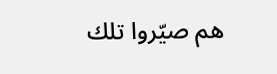هم صيّروا تلك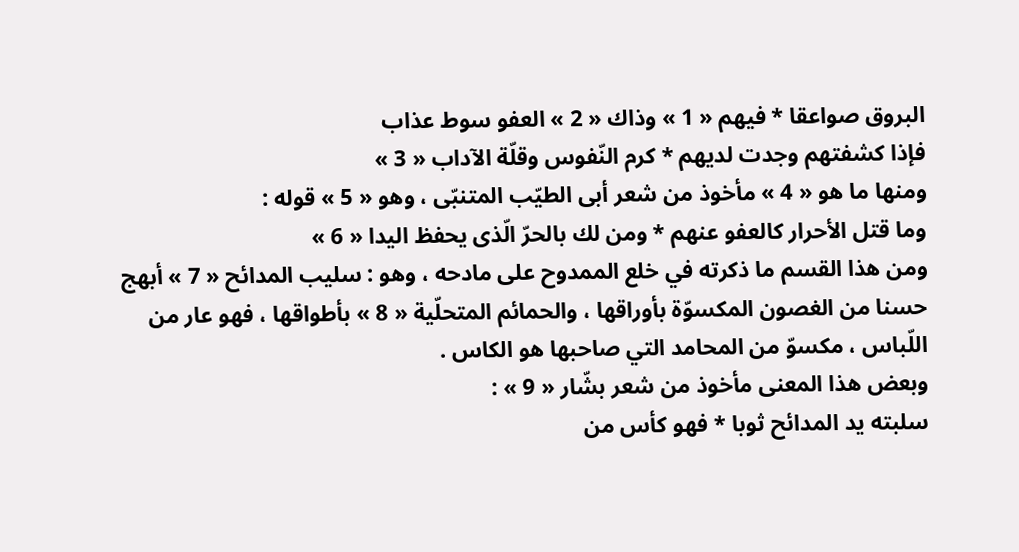البروق صواعقا * فيهم « 1 » وذاك « 2 » العفو سوط عذاب
فإذا كشفتهم وجدت لديهم * كرم النّفوس وقلّة الآداب « 3 »
ومنها ما هو « 4 » مأخوذ من شعر أبى الطيّب المتنبّى ، وهو « 5 » قوله :
وما قتل الأحرار كالعفو عنهم * ومن لك بالحرّ الّذى يحفظ اليدا « 6 »
ومن هذا القسم ما ذكرته في خلع الممدوح على مادحه ، وهو : سليب المدائح « 7 » أبهج حسنا من الغصون المكسوّة بأوراقها ، والحمائم المتحلّية « 8 » بأطواقها ، فهو عار من اللّباس ، مكسوّ من المحامد التي صاحبها هو الكاس .
وبعض هذا المعنى مأخوذ من شعر بشّار « 9 » :
سلبته يد المدائح ثوبا * فهو كأس من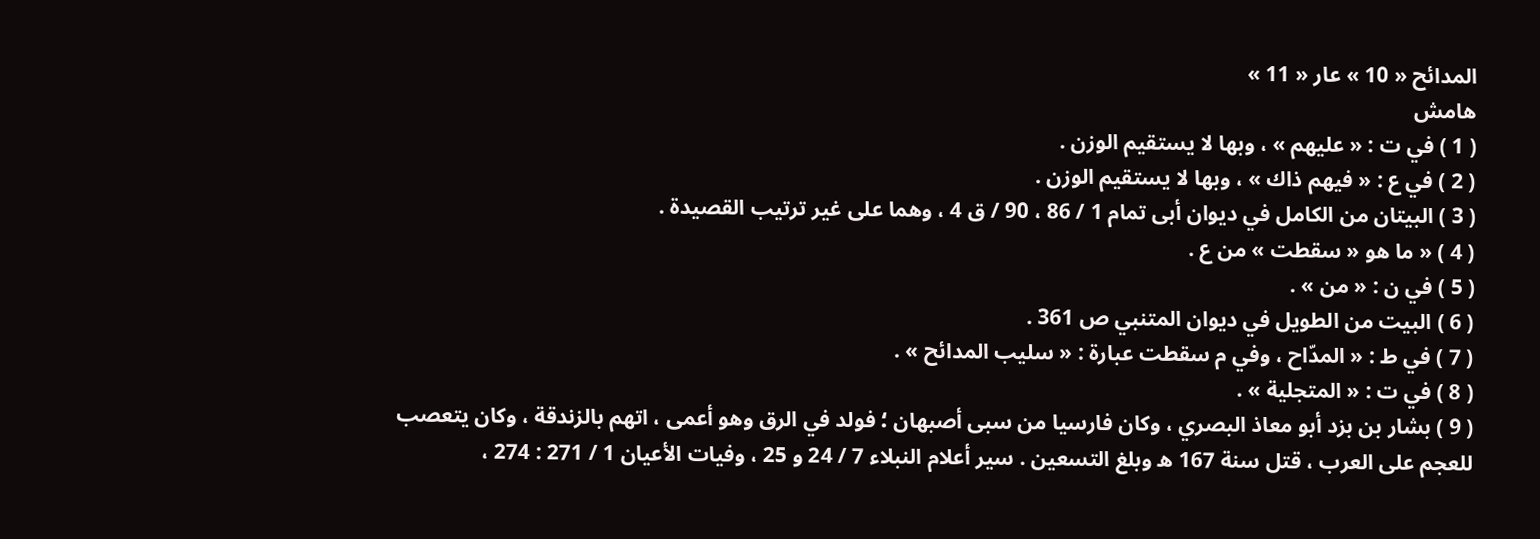المدائح « 10 » عار « 11 »
هامش
( 1 ) في ت : « عليهم » ، وبها لا يستقيم الوزن .
( 2 ) في ع : « فيهم ذاك » ، وبها لا يستقيم الوزن .
( 3 ) البيتان من الكامل في ديوان أبى تمام 1 / 86 ، 90 / ق 4 ، وهما على غير ترتيب القصيدة .
( 4 ) « ما هو « سقطت » من ع .
( 5 ) في ن : « من » .
( 6 ) البيت من الطويل في ديوان المتنبي ص 361 .
( 7 ) في ط : « المدّاح ، وفي م سقطت عبارة : « سليب المدائح » .
( 8 ) في ت : « المتجلية » .
( 9 ) بشار بن بزد أبو معاذ البصري ، وكان فارسيا من سبى أصبهان ؛ فولد في الرق وهو أعمى ، اتهم بالزندقة ، وكان يتعصب للعجم على العرب ، قتل سنة 167 ه وبلغ التسعين . سير أعلام النبلاء 7 / 24 و 25 ، وفيات الأعيان 1 / 271 : 274 ،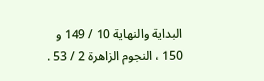البداية والنهاية 10 / 149 و 150 ، النجوم الزاهرة 2 / 53 .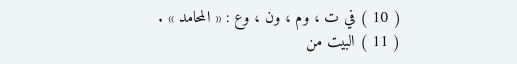( 10 ) في ت ، وم ، ون ، وع : « المحامد » .
( 11 ) البيت من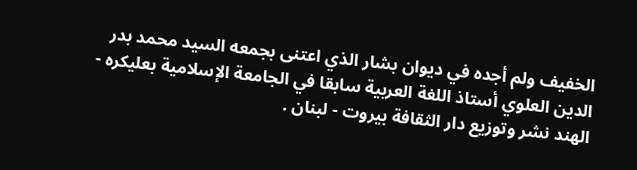الخفيف ولم أجده في ديوان بشار الذي اعتنى بجمعه السيد محمد بدر الدين العلوي أستاذ اللغة العربية سابقا في الجامعة الإسلامية بعليكره - الهند نشر وتوزيع دار الثقافة بيروت - لبنان .